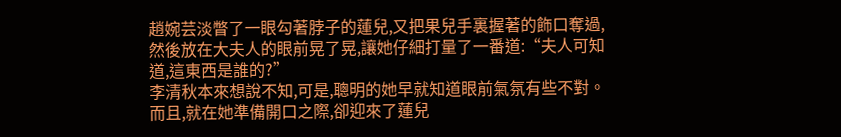趙婉芸淡瞥了一眼勾著脖子的蓮兒,又把果兒手裏握著的飾口奪過,然後放在大夫人的眼前晃了晃,讓她仔細打量了一番道:“夫人可知道,這東西是誰的?”
李清秋本來想說不知,可是,聰明的她早就知道眼前氣氛有些不對。而且,就在她準備開口之際,卻迎來了蓮兒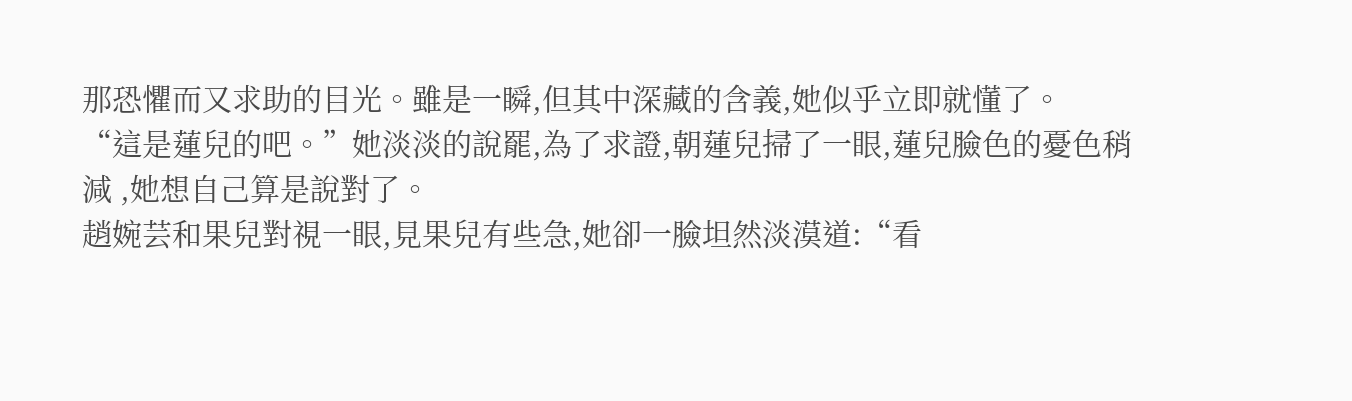那恐懼而又求助的目光。雖是一瞬,但其中深藏的含義,她似乎立即就懂了。
“這是蓮兒的吧。”她淡淡的說罷,為了求證,朝蓮兒掃了一眼,蓮兒臉色的憂色稍減 ,她想自己算是說對了。
趙婉芸和果兒對視一眼,見果兒有些急,她卻一臉坦然淡漠道:“看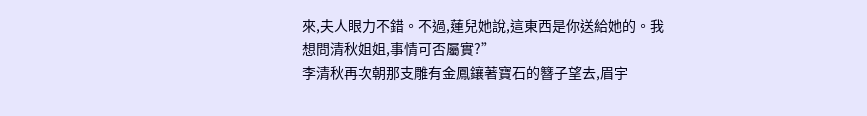來,夫人眼力不錯。不過,蓮兒她說,這東西是你送給她的。我想問清秋姐姐,事情可否屬實?”
李清秋再次朝那支雕有金鳳鑲著寶石的簪子望去,眉宇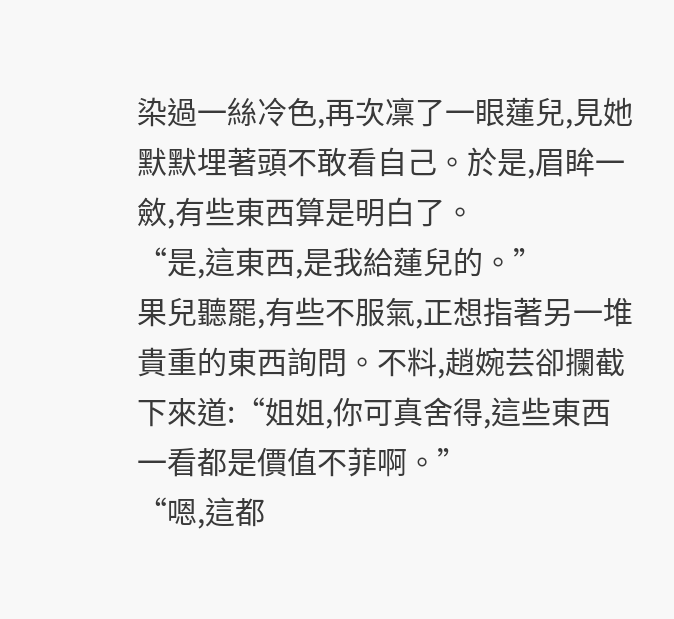染過一絲冷色,再次凜了一眼蓮兒,見她默默埋著頭不敢看自己。於是,眉眸一斂,有些東西算是明白了。
“是,這東西,是我給蓮兒的。”
果兒聽罷,有些不服氣,正想指著另一堆貴重的東西詢問。不料,趙婉芸卻攔截下來道:“姐姐,你可真舍得,這些東西一看都是價值不菲啊。”
“嗯,這都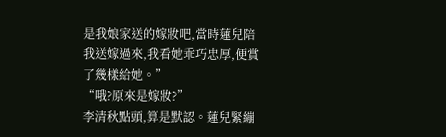是我娘家送的嫁妝吧,當時蓮兒陪我送嫁過來,我看她乖巧忠厚,便賞了幾樣給她。”
“哦?原來是嫁妝?”
李清秋點頭,算是默認。蓮兒緊繃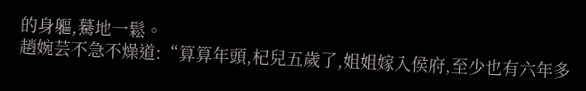的身軀,驀地一鬆。
趙婉芸不急不燥道:“算算年頭,杞兒五歲了,姐姐嫁入侯府,至少也有六年多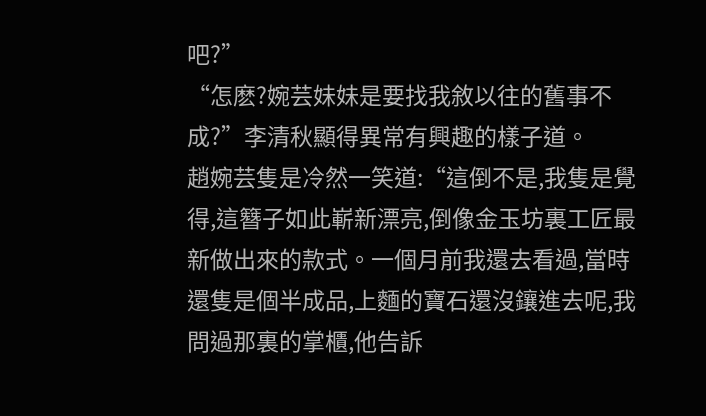吧?”
“怎麽?婉芸妹妹是要找我敘以往的舊事不成?”李清秋顯得異常有興趣的樣子道。
趙婉芸隻是冷然一笑道:“這倒不是,我隻是覺得,這簪子如此嶄新漂亮,倒像金玉坊裏工匠最新做出來的款式。一個月前我還去看過,當時還隻是個半成品,上麵的寶石還沒鑲進去呢,我問過那裏的掌櫃,他告訴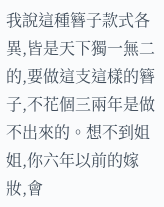我說這種簪子款式各異,皆是天下獨一無二的,要做這支這樣的簪子,不花個三兩年是做不出來的。想不到姐姐,你六年以前的嫁妝,會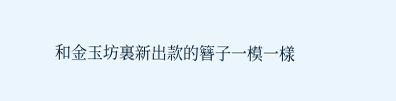和金玉坊裏新出款的簪子一模一樣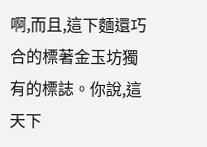啊,而且,這下麵還巧合的標著金玉坊獨有的標誌。你說,這天下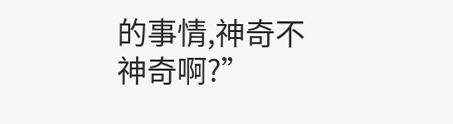的事情,神奇不神奇啊?”